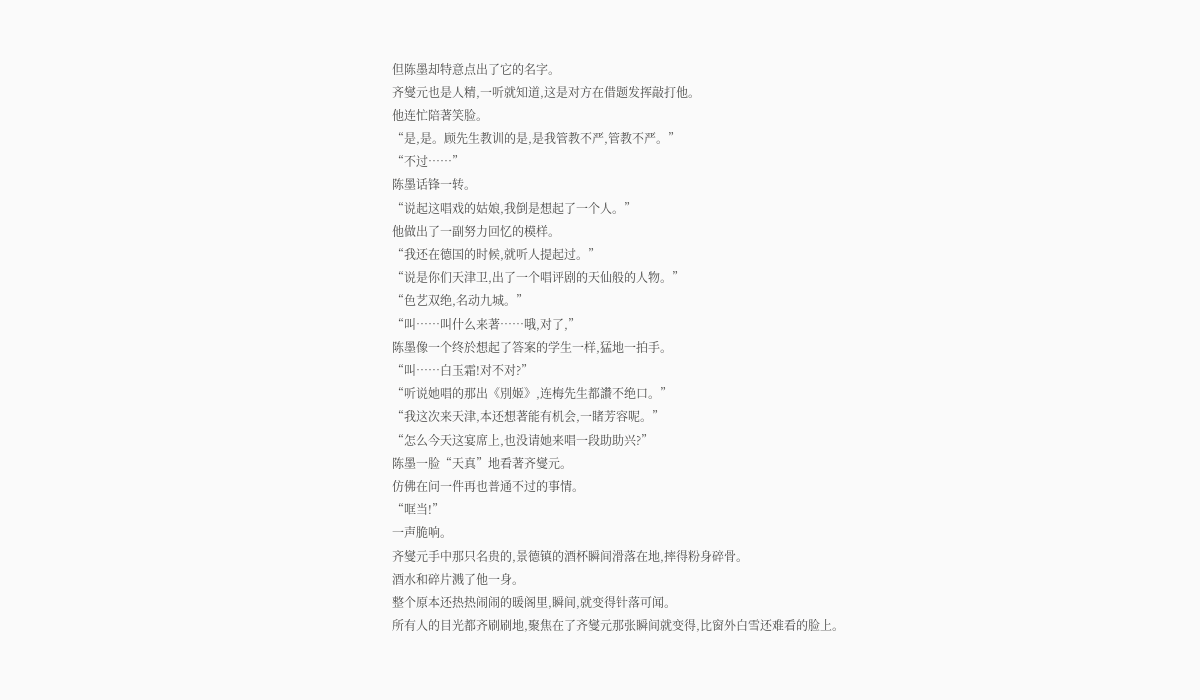但陈墨却特意点出了它的名字。
齐燮元也是人精,一听就知道,这是对方在借题发挥敲打他。
他连忙陪著笑脸。
“是,是。顾先生教训的是,是我管教不严,管教不严。”
“不过……”
陈墨话锋一转。
“说起这唱戏的姑娘,我倒是想起了一个人。”
他做出了一副努力回忆的模样。
“我还在德国的时候,就听人提起过。”
“说是你们天津卫,出了一个唱评剧的天仙般的人物。”
“色艺双绝,名动九城。”
“叫……叫什么来著……哦,对了,”
陈墨像一个终於想起了答案的学生一样,猛地一拍手。
“叫……白玉霜!对不对?”
“听说她唱的那出《別姬》,连梅先生都讚不绝口。”
“我这次来天津,本还想著能有机会,一睹芳容呢。”
“怎么今天这宴席上,也没请她来唱一段助助兴?”
陈墨一脸“天真”地看著齐燮元。
仿佛在问一件再也普通不过的事情。
“哐当!”
一声脆响。
齐燮元手中那只名贵的,景德镇的酒杯瞬间滑落在地,摔得粉身碎骨。
酒水和碎片溅了他一身。
整个原本还热热闹闹的暖阁里,瞬间,就变得针落可闻。
所有人的目光都齐刷刷地,聚焦在了齐燮元那张瞬间就变得,比窗外白雪还难看的脸上。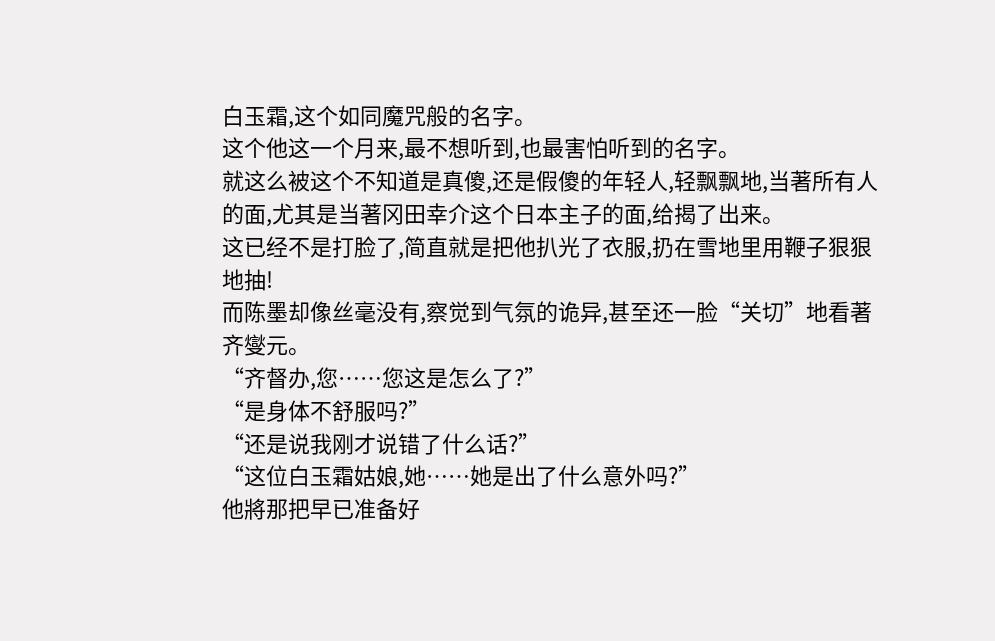白玉霜,这个如同魔咒般的名字。
这个他这一个月来,最不想听到,也最害怕听到的名字。
就这么被这个不知道是真傻,还是假傻的年轻人,轻飘飘地,当著所有人的面,尤其是当著冈田幸介这个日本主子的面,给揭了出来。
这已经不是打脸了,简直就是把他扒光了衣服,扔在雪地里用鞭子狠狠地抽!
而陈墨却像丝毫没有,察觉到气氛的诡异,甚至还一脸“关切”地看著齐燮元。
“齐督办,您……您这是怎么了?”
“是身体不舒服吗?”
“还是说我刚才说错了什么话?”
“这位白玉霜姑娘,她……她是出了什么意外吗?”
他將那把早已准备好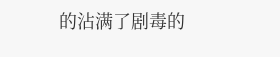的沾满了剧毒的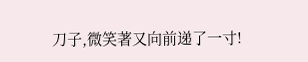刀子,微笑著又向前递了一寸!